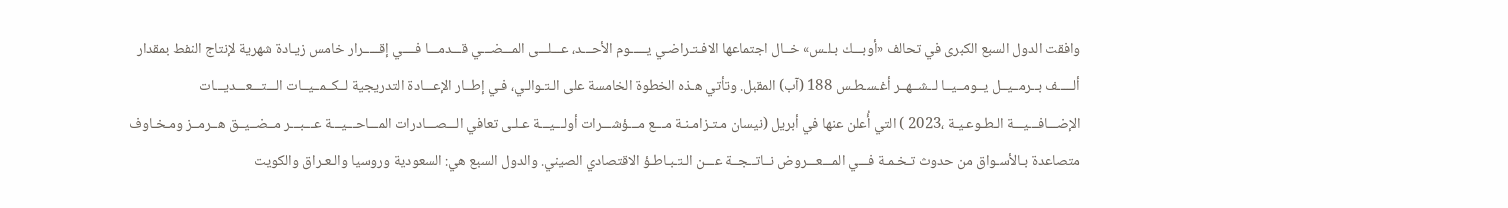وافقت الدول السبع الكبرى في تحالف «أوبـــك بـلـس» خــال اجتماعها الافـتـراضـي يـــــوم الأحـــد، عـــلـــى المـــضـــي قـــدمـــا فــــي إقـــــرار خامس زيـادة شهرية لإنتاج النفط بمقدار ألـــــف بــرمــيــل يــومــيــا لــشــهــر أغـسـطـس 188 (آب) المقبل. وتأتي هـذه الخطوة الخامسة على الـتـوالـي، فـي إطــار الإعـــادة التدريجية لــكــمــيــات الـــتـــعـــديـــات الإضـــافـــيـــة الـطـوعـيـة ،2023 ) التي أُعلن عنها في أبريل (نيسان مـتـزامـنـة مـــع مـــؤشـــرات أولـــيـــة عـلـى تعافي الـــصـــادرات المـــاحـــيـــة عـــبـــر مــضــيــق هــرمــز ومـخـاوف متصاعدة بـالأسـواق من حدوث تـخـمـة فـــي المـــعـــروض نــاتــجــة عـــن الـتـبـاطـؤ الاقتصادي الصيني. والدول السبع هي: السعودية وروسيا والـعـراق والكويت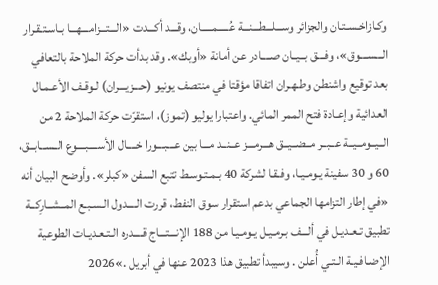وكـازاخـسـتـان والجزائر وســـلـــطـــنـــة عُـــــمـــــان، وقـــد أكـــدت «الـــتـــزامـــهـــا بـاسـتـقـرار الـــســـوق»، وفـــق بــيــان صــــادر عن أمانة «أوبك». وقد بدأت حركة الملاحة بالتعافي بعد توقيع واشنطن وطـهـران اتفاقا مؤقتا في منتصف يونيو (حـــزيـــران) لـوقـف الأعـمـال العدائية وإعـادة فتح الممر المائي. واعتبارا يوليو (تموز)، استقرّت حركة الملاحة 2 من الــيــومــيــة عــبــر مــضــيــق هـــرمـــز عــنــد مـــا بين عـــبـــورا خــــال الأســــبــــوع الــســابــق، 60 و 30 سفينة يـومـيـا، وفـقـا لشركة 40 بـمـتـوسـط تتبع السفن «كبلر». وأوضح البيان أنه «في إطار التزامها الجماعي بدعم استقرار سوق النفط، قررت الــــدول الـسـبـع المــشــارِكــة تطبيق تـعـديـل في ألـــف بـرمـيـل يـومـيـا من 188 الإنـــتـــاج قــــدره الـتـعـديـات الطوعية الإضـافـيـة الـتـي أُعلن . وسيبدأ تطبيق هذا 2023 عنها في أبريل .»2026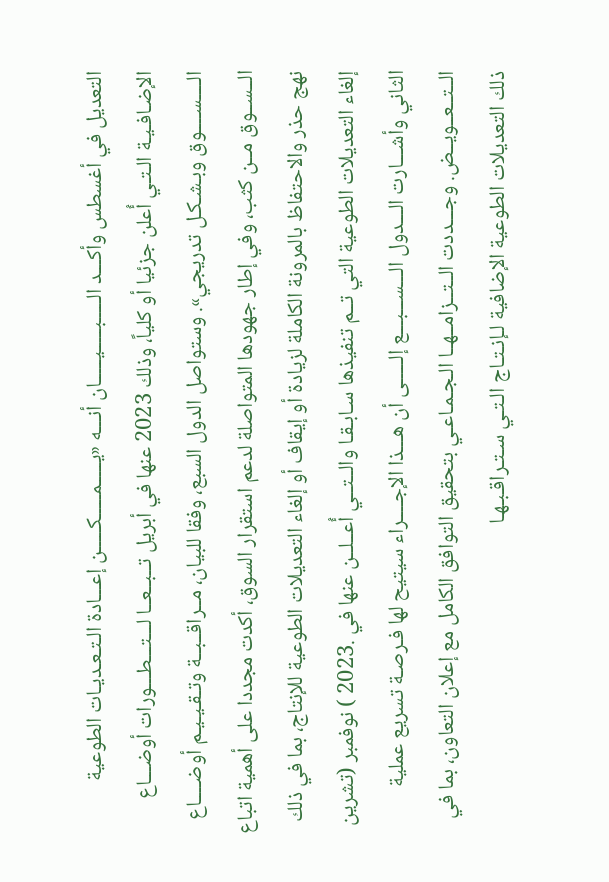التعديل في أغسطس وأكـــد الـــــبـــــيـــــان أنـــه «يـــــمـــــكـــــن إعـــادة الـتـعـديـات الطوعية الإضـافـيـة الـتـي أُعلن جزئيا أو كلياً، وذلك 2023 عنها في أبريل تــبــعــا لـــتـــطـــورات أوضـــاع الــــســــوق وبـشـكـل تدريجي». وستواصل الدول السبع، وفقا للبيان، مــراقــبــة وتـقـيـيـم أوضــــاع الــســوق مــن كثب، وفي إطار جهودها المتواصلة لدعم استقرار السوق، أكدت مجددا على أهمية اتباع نهج حذر والاحتفاظ بالمرونة الكاملة لزيادة أو إيقاف أو إلغاء التعديلات الطوعية للإنتاج، بما في ذلك إلغاء التعديلات الطوعية التي تــم تنفيذها سـابـقـا والــتــي أُعــلــن عنها في .2023 ) نوفمبر (تشرين الثاني وأشـــارت الـــدول الـــســـبـــع إلـــــى أن هـــذا الإجــــراء سيتيح لها فـرصـة تسريع عملية الــتــعــويــض. وجـــددت الــتــزامــهــا الـجـمـاعـي بتحقيق التوافق الكامل مع إعلان التعاون، بما في ذلك التعديلات الطوعية الإضافية لـإنـتـاج الـتـي سـتـراقـبـهـا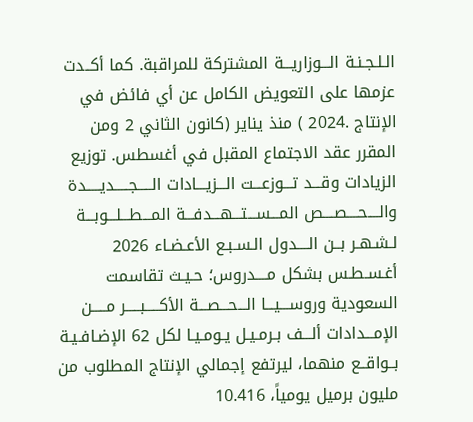الـلـجـنـة الـــوزاريـــة المشتركة للمراقبة. كما أكــدت عزمها على التعويض الكامل عن أي فائض في الإنتاج .2024 ) منذ يناير (كانون الثاني 2 ومن المقرر عقد الاجتماع المقبل في أغسطس. توزيع الزيادات وقـــد تـــوزعـــت الـــزيـــادات الـــــجـــــديـــــدة والــــحــــصــــص المـــســـتـــهـــدفـــة المـــطـــلـــوبـــة لـشـهـر بــن الــــدول الـسـبـع الأعـضـاء 2026 أغـسـطـس بشكل مــــدروس؛ حـيـث تقاسمت السعودية وروســـيـــا الـــحـــصـــة الأكـــــبـــــر مـــــن الإمـــدادات ألـــف بـرمـيـل يـومـيـا لكل 62 الإضـافـيـة بــواقــع منهما، ليرتفع إجمالي الإنتاج المطلوب من مليون برميل يومياً، 10.416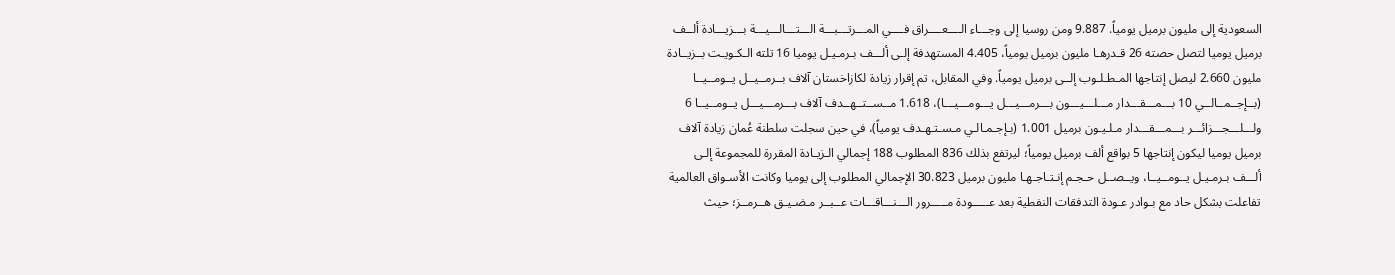السعودية إلى مليون برميل يومياً. 9.887 ومن روسيا إلى وجـــاء الــــعــــراق فــــي المـــرتـــبـــة الـــتـــالـــيـــة بـــزيـــادة ألــف برميل يوميا لتصل حصته 26 قـدرهـا مليون برميل يومياً، 4.405 المستهدفة إلـى ألـــف بـرمـيـل يوميا 16 تلته الـكـويـت بــزيــادة مليون 2.660 ليصل إنتاجها المـطـلـوب إلــى برميل يومياً. وفي المقابل، تم إقرار زيادة لكازاخستان آلاف بــرمــيــل يــومــيــا (بــإجــمــالــي 10 بـــمـــقـــدار مـــلـــيـــون بـــرمـــيـــل يـــومـــيـــا)، 1.618 مــســتــهــدف آلاف بـــرمـــيـــل يــومــيــا 6 ولـــلـــجـــزائـــر بـــمـــقـــدار مـلـيـون برميل 1.001 (بـإجـمـالـي مـسـتـهـدف يومياً)، في حين سجلت سلطنة عُمان زيادة آلاف برميل يوميا ليكون إنتاجها 5 بواقع ألف برميل يومياً؛ ليرتفع بذلك 836 المطلوب 188 إجمالي الـزيـادة المقررة للمجموعة إلـى ألـــف بـرمـيـل يــومــيــا، ويــصــل حـجـم إنـتـاجـهـا مليون برميل 30.823 الإجمالي المطلوب إلى يوميا وكانت الأسـواق العالمية تفاعلت بشكل حاد مع بـوادر عـودة التدفقات النفطية بعد عـــــودة مـــــرور الـــنـــاقـــات عــبــر مـضـيـق هــرمــز؛ حيث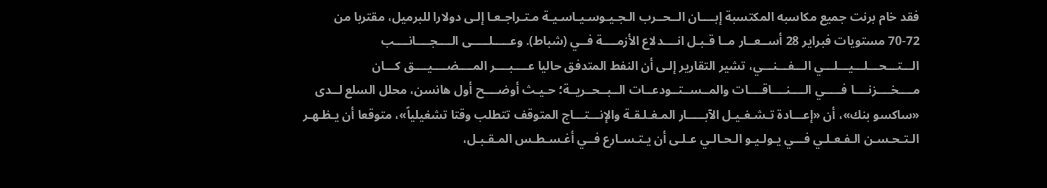فقد خام برنت جميع مكاسبه المكتسبة إبــــان الــحــرب الـجـيـوسـيـاسـيـة مـتـراجـعـا إلـى دولارا للبرميل، مقتربا من 72-70 مستويات فبراير 28 أســعــار مــا قـبـل انــــدلاع الأزمــــة فــي (شباط). وعـــــلـــــى الــــجــــانــــب الـــتـــحـــلـــيـــلـــي الـــفـــنـــي، تشير التقارير إلـى أن النفط المتدفق حاليا عــــبــــر المــــضــــيــــق كـــان مــــخــــزنــــا فـــــي الــــنــــاقــــات والمــســتــودعــات الــبــحــريــة؛ حـيـث أوضــــح أول هانسن، محلل السلع لــدى «ساكسو بنك»، أن «إعـــادة تـشـغـيـل الآبـــــار المـغـلـقـة والإنـــتـــاج المتوقف تتطلب وقتا تشغيلياً»، متوقعا أن يـظـهـر الـتـحـسـن الـفـعـلـي فـــي يـولـيـو الـحـالـي عـلـى أن يـتـسـارع فــي أغـسـطـس المـقـبـل،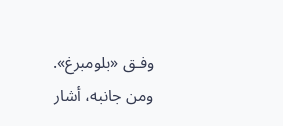وفـق «بلومبرغ». ومن جانبه، أشار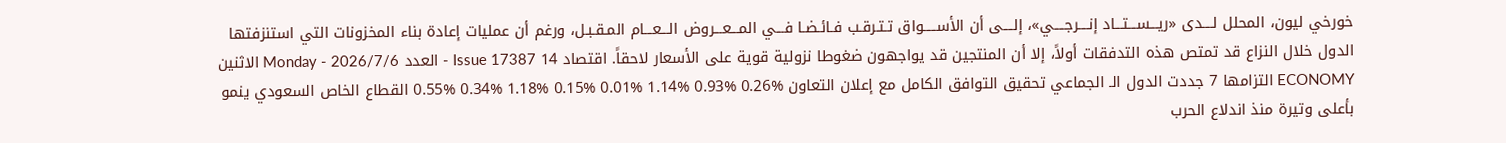خورخي ليون، المحلل لــــدى «ريـــســـتـــاد إنــــرجــــي»، إلــــى أن الأســـــواق تـتـرقـب فـائـضـا فـــي المـــعـــروض الـــعـــام المـقـبـل، ورغم أن عمليات إعادة بناء المخزونات التي استنزفتها الدول خلال النزاع قد تمتص هذه التدفقات أولاً، إلا أن المنتجين قد يواجهون ضغوطا نزولية قوية على الأسعار لاحقاً. اقتصاد 14 Issue 17387 - العدد Monday - 2026/7/6 الاثنين ECONOMY التزامها 7 جددت الدول الـ الجماعي تحقيق التوافق الكامل مع إعلان التعاون %0.26 %0.93 %1.14 %0.01 %0.15 %1.18 %0.34 %0.55 القطاع الخاص السعودي ينمو بأعلى وتيرة منذ اندلاع الحرب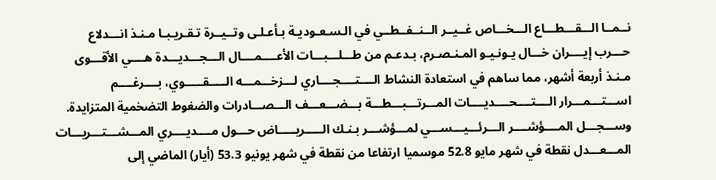نــمــا الـــقـــطـــاع الـــخـــاص غــيــر الــنــفــطــي في الـسـعـوديـة بـأعـلـى وتــيــرة تـقـريـبـا مـنـذ انـــدلاع حـــرب إيــــران خـــال يـونـيـو المـنـصـرم، بـدعـم من طـــلـــبـــات الأعــــمــــال الـــجـــديـــدة هــــي الأقـــوى مـنـذ أربعة أشهر، مما ساهم في استعادة النشاط الــــتــــجــــاري لـــزخـــمـــه الـــــقـــــوي، بــــرغــــم اســـتـــمـــرار الــــتــــحــــديــــات المـــرتـــبـــطـــة بـــضـــعـــف الـــصـــادرات والضغوط التضخمية المتزايدة. وســـجـــل المــــؤشــــر الـــرئـــيـــســـي لمـــؤشـــر بـنـك الـــــريـــــاض حـــول مــــديــــري المـــشـــتـــريـــات المـــعـــدل نقطة في شهر مايو 52.8 موسميا ارتفاعا من نقطة في شهر يونيو 53.3 (أيار) الماضي إلى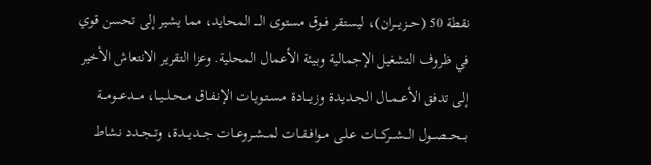نقطة 50 (حـــزيـــران)، ليستقر فــوق مستوى الــــ المحايد، مما يشير إلى تحسن قوي في ظروف التشغيل الإجمالية وبيئة الأعمال المحلية. وعزا التقرير الانتعاش الأخير إلى تدفق الأعــمــال الـجـديـدة وزيــــادة مـسـتـويـات الإنـفـاق مــحــلــيــا، مـــدعـــومـــة بـــحـــصـــول الـــشـــركـــات عـلـى مــوافــقــات لمــشــروعــات جـــديـــدة، وتــجــدد نشاط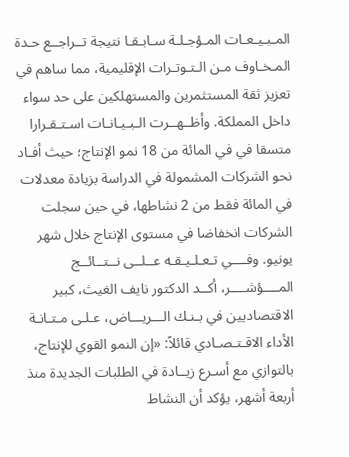المـبـيـعـات المـؤجـلـة سـابـقـا نتيجة تــراجــع حـدة المـخـاوف مـن الـتـوتـرات الإقليمية، مما ساهم في تعزيز ثقة المستثمرين والمستهلكين على حد سواء داخل المملكة. وأظــهــرت الـبـيـانـات اسـتـقـرارا متسقا في في المائة من 18 نمو الإنتاج؛ حيث أفـاد نحو الشركات المشمولة في الدراسة بزيادة معدلات في المائة فقط من 2 نشاطها، في حين سجلت الشركات انخفاضا في مستوى الإنتاج خلال شهر يونيو. وفــــي تـعـلـيـقـه عــلــى نــتــائــج المــــؤشــــر، أكــد الدكتور نايف الغيث، كبير الاقتصاديين في بـنـك الـــريـــاض، عـلـى مـتـانـة الأداء الاقـتـصـادي قائلاً: «إن النمو القوي للإنتاج، بالتوازي مع أسـرع زيــادة في الطلبات الجديدة منذ أربعة أشهر، يؤكد أن النشاط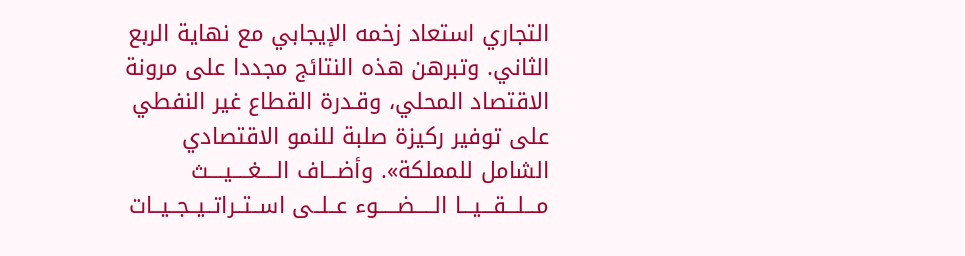التجاري استعاد زخمه الإيجابي مع نهاية الربع الثاني. وتبرهن هذه النتائج مجددا على مرونة الاقتصاد المحلي، وقـدرة القطاع غير النفطي على توفير ركيزة صلبة للنمو الاقتصادي الشامل للمملكة». وأضـــاف الــــغــــيــــث مـــلـــقـــيـــا الـــــضـــــوء عــلــى اســتــراتــيــجــيــات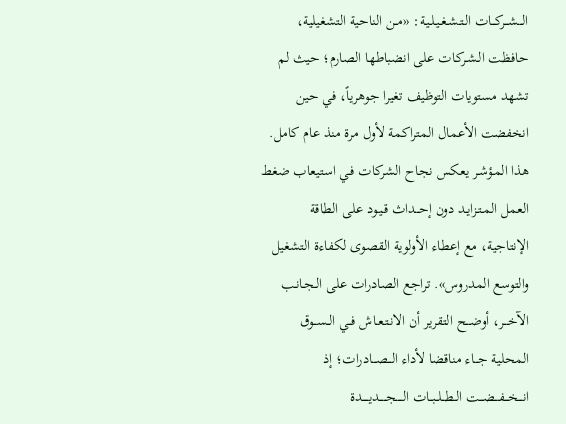الـــشـــركـــات الـتـشـغـيـلـيـة: «مــن الناحية التشغيلية، حافظت الـشـركـات على انضباطها الصارم؛ حيث لم تشهد مستويات التوظيف تغيرا جوهرياً، في حين انخفضت الأعمال المتراكمة لأول مرة منذ عام كامل. هذا المـؤشـر يعكس نجاح الشركات فـي استيعاب ضغط العمل المـتـزايـد دون إحـــداث قـيـود على الطاقة الإنتاجية، مع إعطاء الأولوية القصوى لكفاءة التشغيل والتوسع المدروس». تراجع الصادرات على الـجـانـب الآخـــر، أوضـــح التقرير أن الانـتـعـاش فــي الــســوق المحلية جـــاء مناقضا لأداء الـــصـــادرات؛ إذ انـــخـــفـــضـــت الــطــلــبــات الـــــجـــــديـــــدة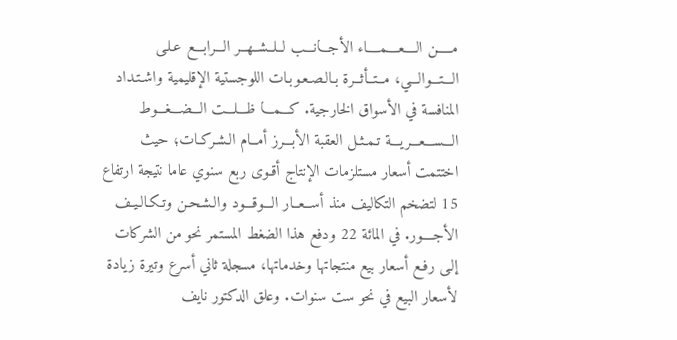مـــــن الــــعــــمــــاء الأجـــانـــب لــلــشــهــر الـــرابـــع عـلـى الـــتـــوالـــي، مــتــأثــرة بـالـصـعـوبـات اللوجستية الإقليمية واشـتـداد المنافسة في الأسواق الخارجية. كـــمـــا ظـــلـــت الـــضـــغـــوط الـــســـعـــريـــة تـمـثـل العقبة الأبـــرز أمــام الـشـركـات؛ حيث اختتمت أسعار مستلزمات الإنتاج أقـوى ربع سنوي عاما نتيجة ارتفاع 15 لتضخم التكاليف منذ أســعــار الـــوقـــود والـشـحـن وتـكـالـيـف الأجــــور. في المائة 22 ودفع هذا الضغط المستمر نحو من الشركات إلـى رفـع أسعار بيع منتجاتها وخدماتها، مسجلة ثاني أسرع وتيرة زيادة لأسعار البيع في نحو ست سنوات. وعلق الدكتور نايف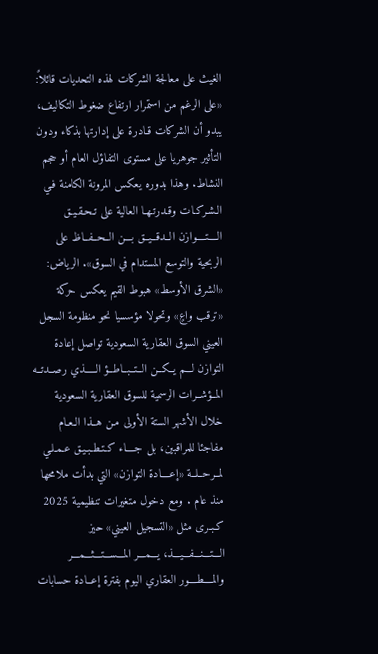الغيث على معالجة الشركات لهذه التحديات قائلاً: «على الرغم من استمرار ارتفاع ضغوط التكاليف، يبدو أن الشركات قـادرة على إدارتها بذكاء ودون التأثير جوهريا على مستوى التفاؤل العام أو حجم النشاط. وهذا بدوره يعكس المرونة الكامنة فـي الـشـركـات وقـدرتـهـا العالية على تـحـقـيـق الــــتــــوازن الــدقــيــق بـــن الــحــفــاظ على الربحية والتوسع المستدام في السوق». الرياض: «الشرق الأوسط» هبوط القيم يعكس حركة «ترقب واعٍ» وتحولا مؤسسيا نحو منظومة السجل العيني السوق العقارية السعودية تواصل إعادة التوازن لـــم يــكــن الــتــبــاطــؤ الـــــذي رصــدتــه المــؤشــرات الرسمية للسوق العقارية السعودية خلال الأشهر الستة الأولى مـن هــذا الـعـام مفاجئا للمراقبين، بل جــــاء كـتـطـبـيـق عـمـلـي لمــرحــلــة «إعــــادة التوازن» التي بدأت ملامحها منذ عام . ومع دخول متغيرات تنظيمية 2025 كـبـرى مثل «التسجيل العيني» حيز الـــتـــنـــفـــيـــذ، يـــمـــر المـــســـتـــثـــمـــر والمــــطــــور العقاري اليوم بفترة إعــادة حسابات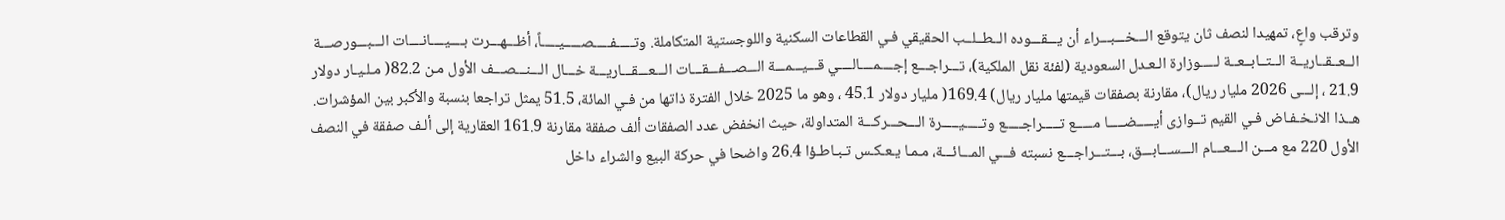وترقب واعٍ، تمهيدا لنصف ثان يتوقع الـــخـــبـــراء أن يـــقـــوده الــطــلــب الحقيقي فـي القطاعات السكنية واللوجستية المتكاملة. وتـــــفـــــصـــــيـــــاً، أظـــهـــرت بــــيــــانــــات الـــبـــورصـــة الــعــقــاريــة الــتــابــعــة لـــــوزارة الـعـدل السعودية (لفئة نقل الملكية)، تـــراجـــع إجــــمــــالــــي قـــيـــمـــة الـــصـــفـــقـــات الـــعـــقـــاريـــة خـــال الـــنـــصـــف الأول مـن 82.2( مـلـيـار دولار 21.9 ، إلـــى 2026 مليار ريال)، مقارنة بصفقات قيمتها مليار ريال) 169.4( مليار دولار 45.1 ، وهو ما 2025 خلال الفترة ذاتها من فـي المائة، 51.5 يمثل تراجعا بنسبة والأكبر بين المؤشرات. هــذا الانـخـفـاض فـي القيم تــوازى أيـــــضـــــا مـــــع تـــــراجـــــع وتـــــيـــــرة الـــحـــركـــة المتداولة، حيث انخفض عدد الصفقات ألف صفقة مقارنة 161.9 العقارية إلى ألـف صفقة في النصف الأول 220 مع مـــن الـــعـــام الـــســـابـــق، بـــتـــراجـــع نسبته فـــي المـــائـــة، مـمـا يـعـكـس تـبـاطـؤا 26.4 واضحا في حركة البيع والشراء داخل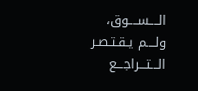الــــســــوق، ولــــم يـقـتـصـر الـــتـــراجـــع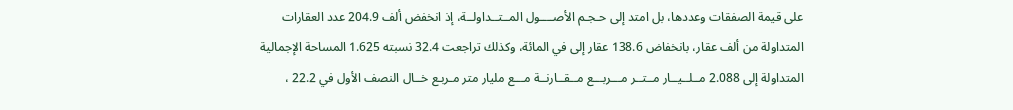على قيمة الصفقات وعددها، بل امتد إلى حـجـم الأصــــول المــتــداولــة، إذ انخفض ألف 204.9 عدد العقارات المتداولة من ألف عقار، بانخفاض 138.6 عقار إلى في المائة، وكذلك تراجعت 32.4 نسبته 1.625 المساحة الإجمالية المتداولة إلى 2.088 مــلــيــار مــتــر مـــربـــع مــقــارنــة مـــع مليار متر مـربـع خــال النصف الأول في 22.2 ،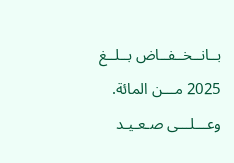بــانــخــفــاض بــلــغ 2025 مـــن المائة. وعـــلـــى صـعـيـد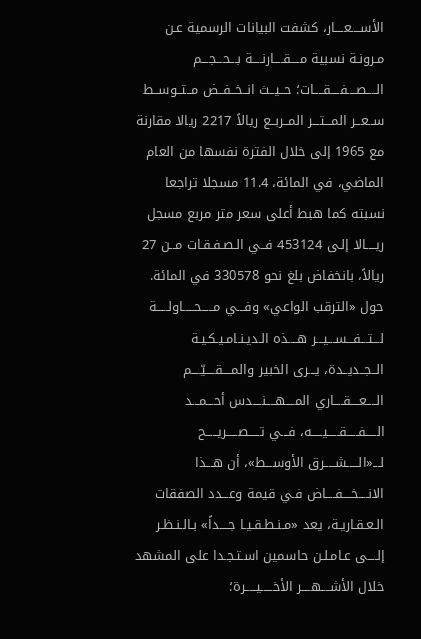الأســــعــــار، كشفت البيانات الرسمية عـن مـرونـة نسبية مــــقــــارنــــة بـــحـــجـــم الــــصــــفــــقــــات؛ حــيــث انــخــفــض مــتــوســط ســعــر المـــتـــر المــربــع ريالاً 2217 ريالا مقارنة مع 1965 إلى خلال الفترة نفسها من العام الماضي، في المائة، 11.4 مسجلا تراجعا نسبته كما هبط أعلى سعر متر مربع مسجل ريــــالا إلـى 453124 فــي الـصـفـقـات مــن 27 ريالاً، بانخفاض بلغ نحو 330578 في المائة. حول «الترقب الواعي» وفـــي مـــــحـــــاولـــــة لـــتـــفـــســـيـــر هــــذه الـديـنـامـيـكـيـة الــجــديــدة، يـــرى الخبير والمــــقــــيّــــم الــــعــــقــــاري المــــهــــنــــدس أحـــمـــد الـــــفـــــقـــــيـــــه، فـــي تـــــصـــــريـــــح لـــ«الـــــشـــــرق الأوســـط»، أن هـــذا الانــــخــــفــــاض فـي قيمة وعـــدد الصفقات الـعـقـاريـة، يعد «مـنـطـقـيـا جــــداً» بـالـنـظـر إلــــى عـامـلـن حاسمين اسـتـجـدا على المشهد خلال الأشــــهــــر الأخـــــيـــــرة؛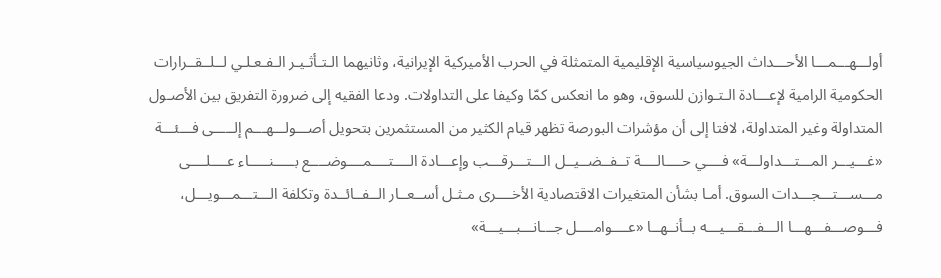أولـــهـــمـــا الأحـــداث الجيوسياسية الإقليمية المتمثلة في الحرب الأميركية الإيرانية، وثانيهما الـتـأثـيـر الـفـعـلـي لــلــقــرارات الحكومية الرامية لإعـــادة الـتـوازن للسوق، وهو ما انعكس كمّا وكيفا على التداولات. ودعا الفقيه إلى ضرورة التفريق بين الأصـول المتداولة وغير المتداولة، لافتا إلى أن مؤشرات البورصة تظهر قيام الكثير من المستثمرين بتحويل أصـــولـــهـــم إلـــــى فـــئـــة «غـــيـــر المـــتـــداولـــة» فــــي حــــالــــة تــفــضــيــل الـــتـــرقـــب وإعـــادة الــــتــــمــــوضــــع بـــــنـــــاء عــــلــــى مـــســـتـــجـــدات السوق. أمـا بشأن المتغيرات الاقتصادية الأخــــرى مـثـل أســعــار الــفــائــدة وتكلفة الـــتـــمـــويـــل، فـــوصـــفـــهـــا الـــفـــقـــيـــه بــأنــهــا «عــــوامــــل جـــانـــبـــيـــة»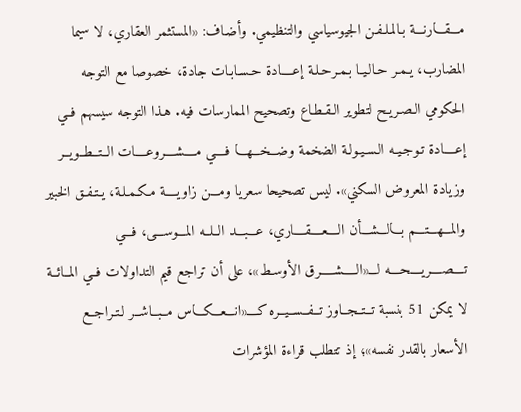مـــقـــارنـــة بـالمـلـفـن الجيوسياسي والتنظيمي. وأضـاف: «المستثمر العقاري، لا سيما المضارب، يـمـر حـالـيـا بـمـرحـلـة إعــــادة حـسـابـات جادة، خصوصا مع التوجه الحكومي الـصـريـح لتطوير الـقـطـاع وتصحيح الممارسات فيه. هـذا التوجه سيسهم فــي إعــــادة تـوجـيـه الـسـيـولـة الضخمة وضـــخـــهـــا فــــي مــــشــــروعــــات الــتــطــويــر وزيادة المعروض السكني». ليس تصحيحا سعريا ومـــن زاويــــة مـكـمـلـة، يـتـفـق الخبير والمـــهـــتـــم بـــالـــشـــأن الــــعــــقــــاري، عـــبـــد الــلــه المـــوســـى، فـــي تــــصــــريــــحــــه لـــ«الـــــشـــــرق الأوسـط»، على أن تراجع قيم التداولات فــي المــائــة لا يمكن 51 بنسبة تــتــجــاوز تــفــســيــره كــــ«انـــعـــكـــاس مــبــاشــر لـتـراجــع الأسعار بالقدر نفسه»؛ إذ تتطلب قراءة المؤشرات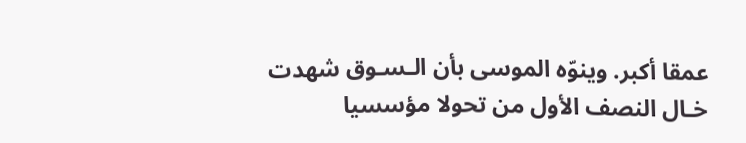عمقا أكبر. وينوّه الموسى بأن الـسـوق شهدت خـال النصف الأول من تحولا مؤسسيا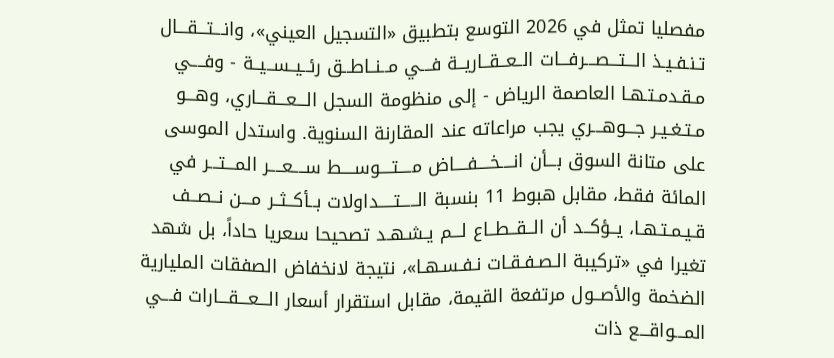مفصليا تمثل في 2026 التوسع بتطبيق «التسجيل العيني»، وانـــتـــقـــال تـنـفـيـذ الـــتـــصـــرفـــات الــعــقــاريــة فـــي مــنــاطــق رئــيــســيــة - وفــــي مـقـدمـتـهـا العاصمة الرياض - إلى منظومة السجل الـــعـــقـــاري، وهـــو مـتـغـيـر جـــوهـــري يجب مراعاته عند المقارنة السنوية. واستدل الموسى على متانة السوق بـــأن انــــخــــفــــاض مــــتــــوســــط ســــعــــر المـــتـــر في المائة فقط، مقابل هبوط 11 بنسبة الـــــتـــــداولات بــأكــثــر مـــن نــصــف قـيـمـتـهـا، يــؤكــد أن الــقــطــاع لـــم يـشـهـد تصحيحا سعريا حاداً، بل شهد تغيرا في «تركيبة الـصـفـقـات نـفـسـهـا»، نتيجة لانخفاض الصفقات المليارية الضخمة والأصــول مرتفعة القيمة، مقابل استقرار أسعار الـــعـــقـــارات فـــي المـــواقـــع ذات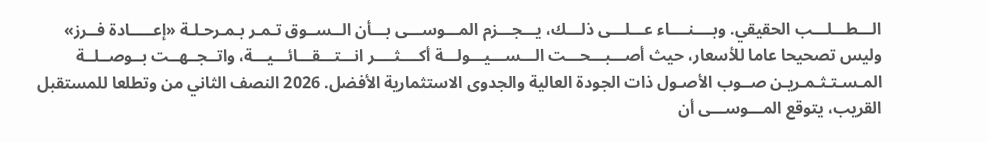الـــطـــلـــب الحقيقي. وبــــنــــاء عـــلـــى ذلـــك، يـــجـــزم المـــوســـى بـــأن الــســوق تـمـر بـمـرحـلـة «إعـــــادة فــرز» وليس تصحيحا عاما للأسعار، حيث أصـــبـــحـــت الـــســـيـــولـــة أكــــثــــر انـــتـــقـــائـــيـــة، واتــجــهــت بــوصــلــة المـسـتـثـمـريـن صــوب الأصـول ذات الجودة العالية والجدوى الاستثمارية الأفضل. 2026 النصف الثاني من وتطلعا للمستقبل القريب، يتوقع المـــوســـى أن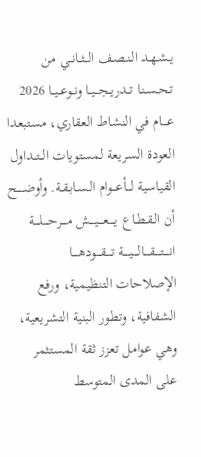يـشـهـد الـنـصـف الــثــانــي من تـحـسـنـا تــدريــجــيــا ونــوعــيــا 2026 عــــام في النشاط العقاري، مستبعدا العودة السريعة لمستويات الــتــداول القياسية لـــأعـــوام الـسـابـقـة. وأوضـــــح أن الـقـطـاع يــــعــــيــــش مــــرحــــلــــة انــــتــــقــــالــــيــــة تــــقــــودهــــا الإصلاحات التنظيمية، ورفع الشفافية، وتطور البنية التشريعية، وهي عوامل تعزز ثقة المستثمر على المدى المتوسط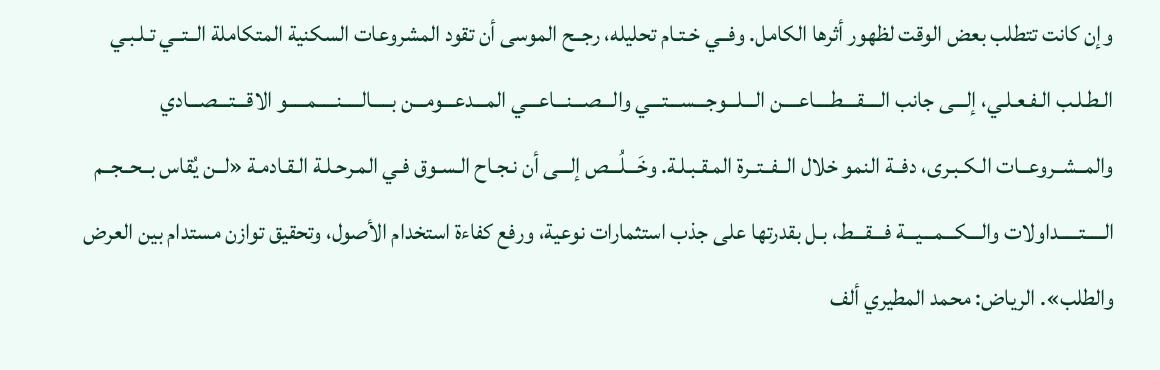وإن كانت تتطلب بعض الوقت لظهور أثرها الكامل. وفــي خـتـام تحليله، رجــح الموسى أن تقود المشروعات السكنية المتكاملة الــتــي تـلـبـي الـطـلـب الـفـعـلـي، إلـــى جانب الــــقــــطــــاعــــن الـــلـــوجـــســـتـــي والـــصـــنـــاعـــي المـــدعـــومـــن بـــــالـــــنـــــمـــــو الاقـــتـــصـــادي والمــشــروعــات الـكـبـرى، دفــة النمو خلال الــفــتــرة المـقـبـلـة. وخَـــلُـــص إلـــى أن نـجـاح الـسـوق فـي المـرحـلـة الـقـادمـة «لــن يُقاس بــحــجــم الـــــتـــــداولات والـــكـــمـــيـــة فـــقـــط، بـل بقدرتها على جذب استثمارات نوعية، ورفع كفاءة استخدام الأصول، وتحقيق توازن مستدام بين العرض والطلب». الرياض: محمد المطيري ألف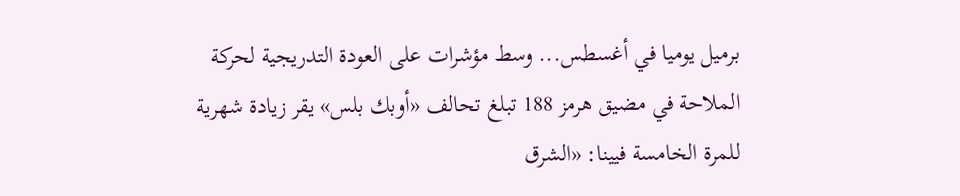برميل يوميا في أغسطس... وسط مؤشرات على العودة التدريجية لحركة الملاحة في مضيق هرمز 188 تبلغ تحالف «أوبك بلس» يقر زيادة شهرية للمرة الخامسة فيينا: «الشرق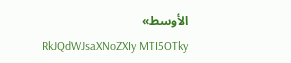الأوسط»
RkJQdWJsaXNoZXIy MTI5OTky